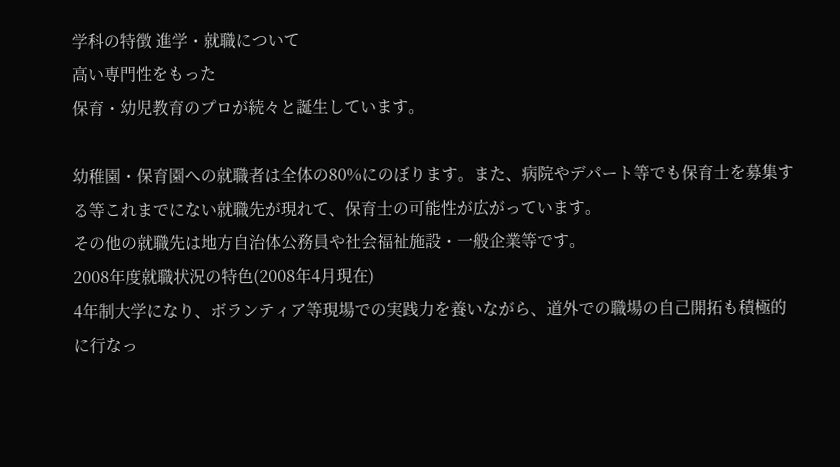学科の特徴 進学・就職について
高い専門性をもった
保育・幼児教育のプロが続々と誕生しています。

幼稚園・保育園への就職者は全体の80%にのぼります。また、病院やデパート等でも保育士を募集する等これまでにない就職先が現れて、保育士の可能性が広がっています。
その他の就職先は地方自治体公務員や社会福祉施設・一般企業等です。
2008年度就職状況の特色(2008年4月現在)
4年制大学になり、ボランティア等現場での実践力を養いながら、道外での職場の自己開拓も積極的に行なっ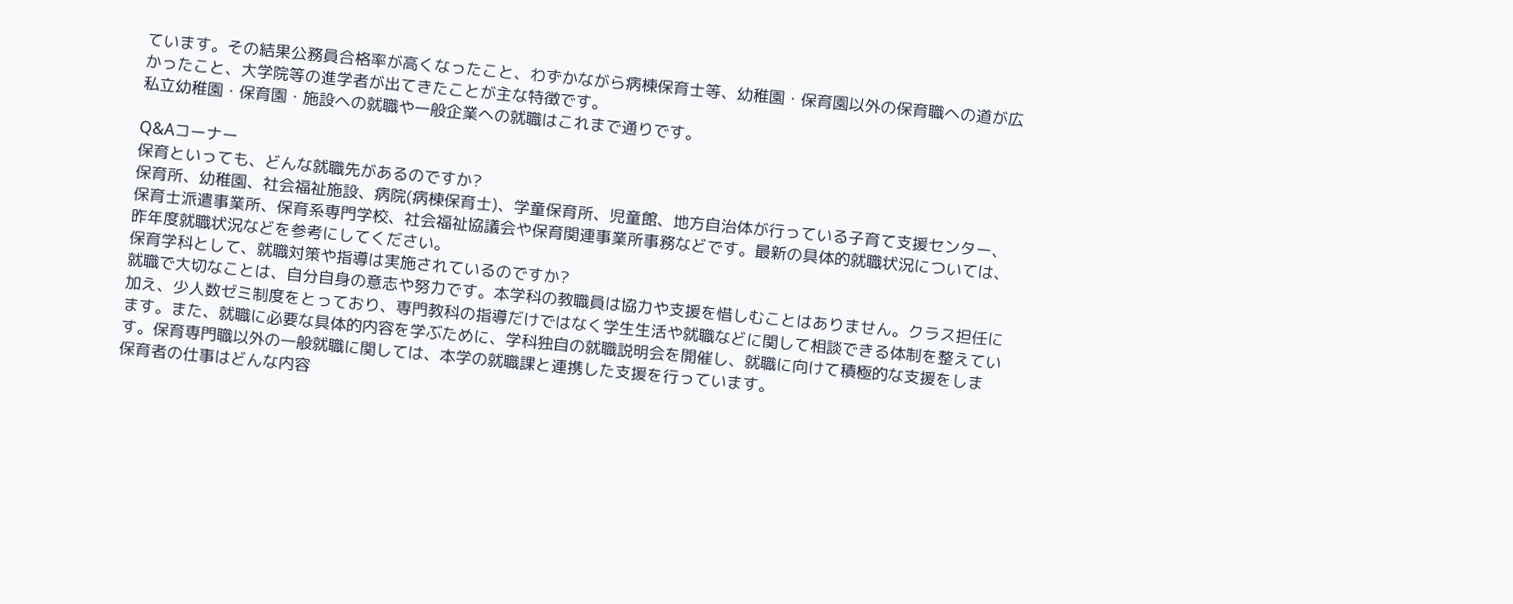ています。その結果公務員合格率が高くなったこと、わずかながら病棟保育士等、幼稚園・保育園以外の保育職への道が広かったこと、大学院等の進学者が出てきたことが主な特徴です。
私立幼稚園・保育園・施設への就職や一般企業への就職はこれまで通りです。

Q&Aコーナー
保育といっても、どんな就職先があるのですか?
保育所、幼稚園、社会福祉施設、病院(病棟保育士)、学童保育所、児童館、地方自治体が行っている子育て支援センター、保育士派遣事業所、保育系専門学校、社会福祉協議会や保育関連事業所事務などです。最新の具体的就職状況については、昨年度就職状況などを参考にしてください。
保育学科として、就職対策や指導は実施されているのですか?
就職で大切なことは、自分自身の意志や努力です。本学科の教職員は協力や支援を惜しむことはありません。クラス担任に加え、少人数ゼミ制度をとっており、専門教科の指導だけではなく学生生活や就職などに関して相談できる体制を整えています。また、就職に必要な具体的内容を学ぶために、学科独自の就職説明会を開催し、就職に向けて積極的な支援をします。保育専門職以外の一般就職に関しては、本学の就職課と連携した支援を行っています。
保育者の仕事はどんな内容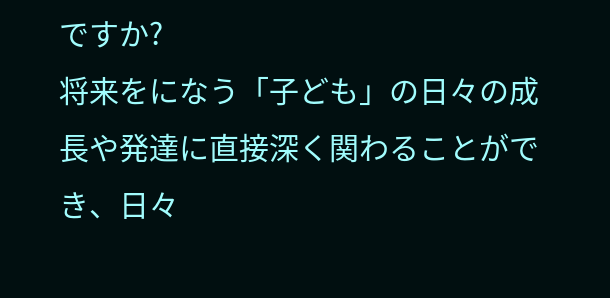ですか?
将来をになう「子ども」の日々の成長や発達に直接深く関わることができ、日々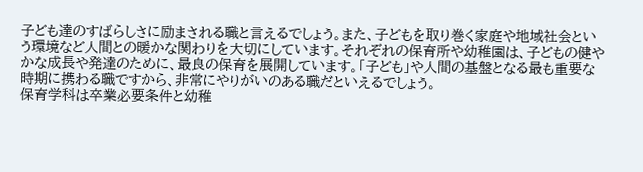子ども達のすばらしさに励まされる職と言えるでしょう。また、子どもを取り巻く家庭や地域社会という環境など人間との暖かな関わりを大切にしています。それぞれの保育所や幼稚園は、子どもの健やかな成長や発達のために、最良の保育を展開しています。「子ども」や人間の基盤となる最も重要な時期に携わる職ですから、非常にやりがいのある職だといえるでしょう。
保育学科は卒業必要条件と幼稚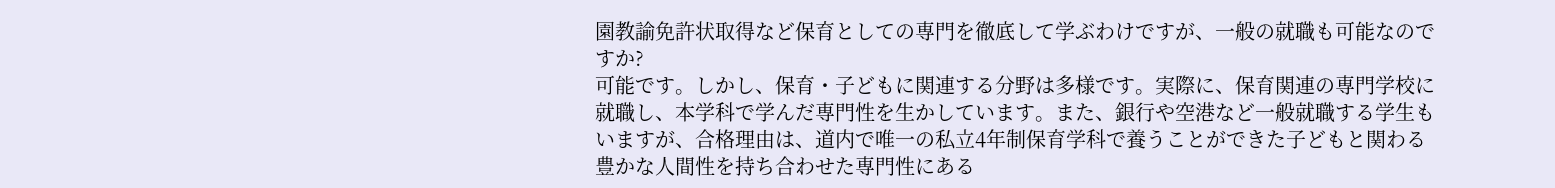園教諭免許状取得など保育としての専門を徹底して学ぶわけですが、一般の就職も可能なのですか?
可能です。しかし、保育・子どもに関連する分野は多様です。実際に、保育関連の専門学校に就職し、本学科で学んだ専門性を生かしています。また、銀行や空港など一般就職する学生もいますが、合格理由は、道内で唯一の私立4年制保育学科で養うことができた子どもと関わる豊かな人間性を持ち合わせた専門性にある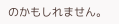のかもしれません。